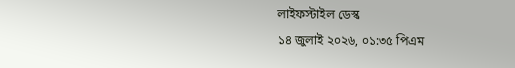লাইফস্টাইল ডেস্ক
১৪ জুলাই ২০২৬, ০১:৩৫ পিএম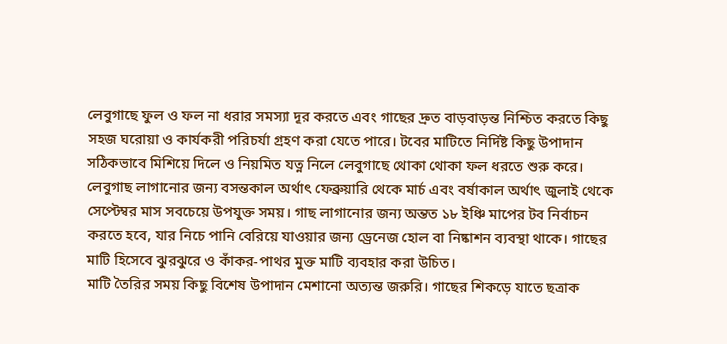লেবুগাছে ফুল ও ফল না ধরার সমস্যা দূর করতে এবং গাছের দ্রুত বাড়বাড়ন্ত নিশ্চিত করতে কিছু সহজ ঘরোয়া ও কার্যকরী পরিচর্যা গ্রহণ করা যেতে পারে। টবের মাটিতে নির্দিষ্ট কিছু উপাদান সঠিকভাবে মিশিয়ে দিলে ও নিয়মিত যত্ন নিলে লেবুগাছে থোকা থোকা ফল ধরতে শুরু করে।
লেবুগাছ লাগানোর জন্য বসন্তকাল অর্থাৎ ফেব্রুয়ারি থেকে মার্চ এবং বর্ষাকাল অর্থাৎ জুলাই থেকে সেপ্টেম্বর মাস সবচেয়ে উপযুক্ত সময়। গাছ লাগানোর জন্য অন্তত ১৮ ইঞ্চি মাপের টব নির্বাচন করতে হবে, যার নিচে পানি বেরিয়ে যাওয়ার জন্য ড্রেনেজ হোল বা নিষ্কাশন ব্যবস্থা থাকে। গাছের মাটি হিসেবে ঝুরঝুরে ও কাঁকর-পাথর মুক্ত মাটি ব্যবহার করা উচিত।
মাটি তৈরির সময় কিছু বিশেষ উপাদান মেশানো অত্যন্ত জরুরি। গাছের শিকড়ে যাতে ছত্রাক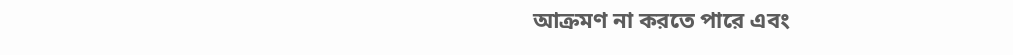আক্রমণ না করতে পারে এবং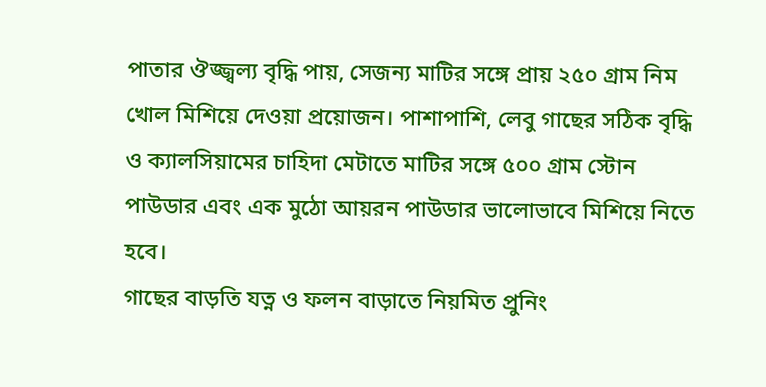পাতার ঔজ্জ্বল্য বৃদ্ধি পায়, সেজন্য মাটির সঙ্গে প্রায় ২৫০ গ্রাম নিম খোল মিশিয়ে দেওয়া প্রয়োজন। পাশাপাশি, লেবু গাছের সঠিক বৃদ্ধি ও ক্যালসিয়ামের চাহিদা মেটাতে মাটির সঙ্গে ৫০০ গ্রাম স্টোন পাউডার এবং এক মুঠো আয়রন পাউডার ভালোভাবে মিশিয়ে নিতে হবে।
গাছের বাড়তি যত্ন ও ফলন বাড়াতে নিয়মিত প্রুনিং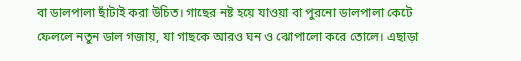বা ডালপালা ছাঁটাই করা উচিত। গাছের নষ্ট হয়ে যাওয়া বা পুরনো ডালপালা কেটে ফেললে নতুন ডাল গজায়, যা গাছকে আরও ঘন ও ঝোপালো করে তোলে। এছাড়া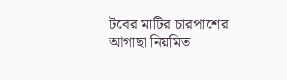টবের মাটির চারপাশের আগাছা নিয়মিত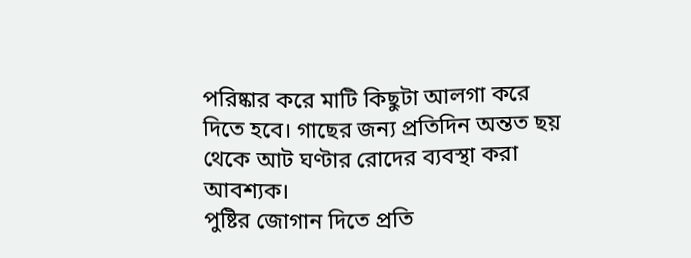পরিষ্কার করে মাটি কিছুটা আলগা করে দিতে হবে। গাছের জন্য প্রতিদিন অন্তত ছয় থেকে আট ঘণ্টার রোদের ব্যবস্থা করা আবশ্যক।
পুষ্টির জোগান দিতে প্রতি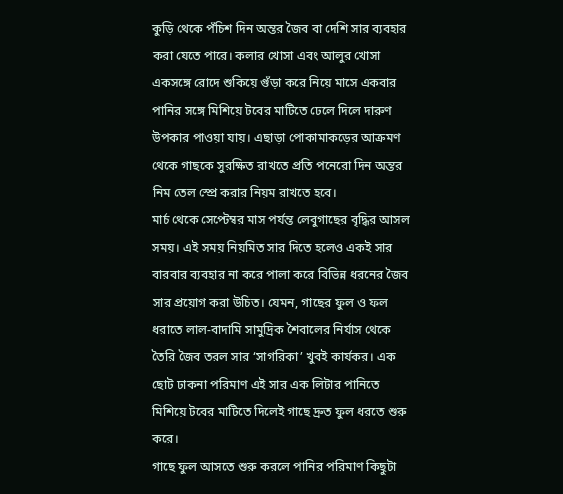কুড়ি থেকে পঁচিশ দিন অন্তর জৈব বা দেশি সার ব্যবহার করা যেতে পারে। কলার খোসা এবং আলুর খোসা একসঙ্গে রোদে শুকিয়ে গুঁড়া করে নিয়ে মাসে একবার পানির সঙ্গে মিশিয়ে টবের মাটিতে ঢেলে দিলে দারুণ উপকার পাওয়া যায়। এছাড়া পোকামাকড়ের আক্রমণ থেকে গাছকে সুরক্ষিত রাখতে প্রতি পনেরো দিন অন্তর নিম তেল স্প্রে করার নিয়ম রাখতে হবে।
মার্চ থেকে সেপ্টেম্বর মাস পর্যন্ত লেবুগাছের বৃদ্ধির আসল সময়। এই সময় নিয়মিত সার দিতে হলেও একই সার বারবার ব্যবহার না করে পালা করে বিভিন্ন ধরনের জৈব সার প্রয়োগ করা উচিত। যেমন, গাছের ফুল ও ফল ধরাতে লাল-বাদামি সামুদ্রিক শৈবালের নির্যাস থেকে তৈরি জৈব তরল সার ‘সাগরিকা’ খুবই কার্যকর। এক ছোট ঢাকনা পরিমাণ এই সার এক লিটার পানিতে মিশিয়ে টবের মাটিতে দিলেই গাছে দ্রুত ফুল ধরতে শুরু করে।
গাছে ফুল আসতে শুরু করলে পানির পরিমাণ কিছুটা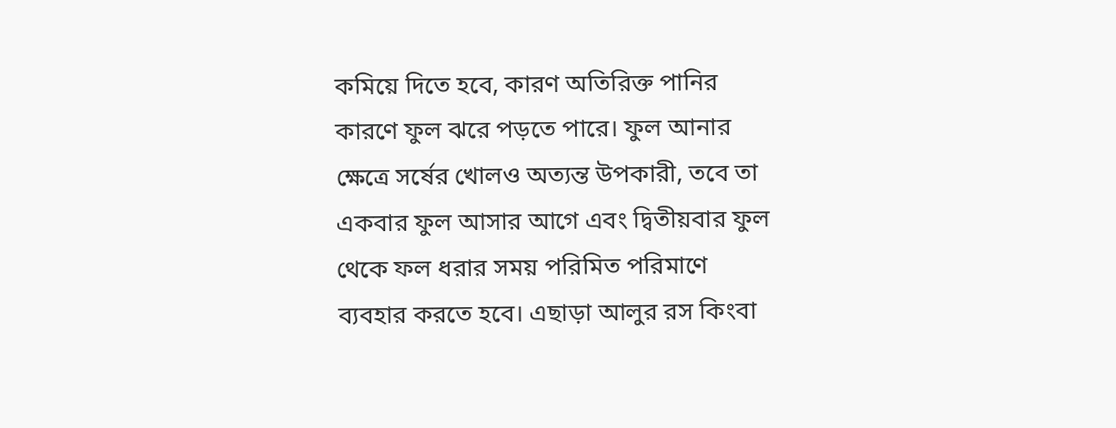কমিয়ে দিতে হবে, কারণ অতিরিক্ত পানির কারণে ফুল ঝরে পড়তে পারে। ফুল আনার ক্ষেত্রে সর্ষের খোলও অত্যন্ত উপকারী, তবে তা একবার ফুল আসার আগে এবং দ্বিতীয়বার ফুল থেকে ফল ধরার সময় পরিমিত পরিমাণে ব্যবহার করতে হবে। এছাড়া আলুর রস কিংবা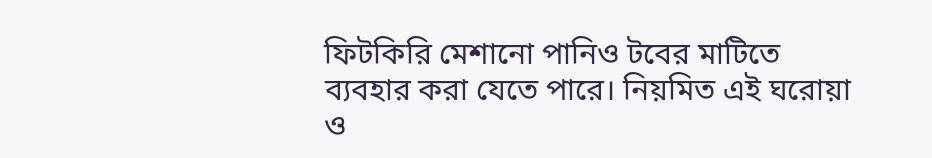ফিটকিরি মেশানো পানিও টবের মাটিতে ব্যবহার করা যেতে পারে। নিয়মিত এই ঘরোয়া ও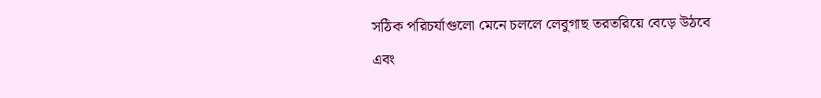সঠিক পরিচর্যাগুলো মেনে চললে লেবুগাছ তরতরিয়ে বেড়ে উঠবে এবং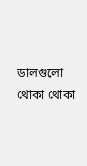ডালগুলো থোকা থোকা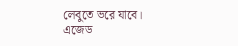লেবুতে ভরে যাবে।
এজেড